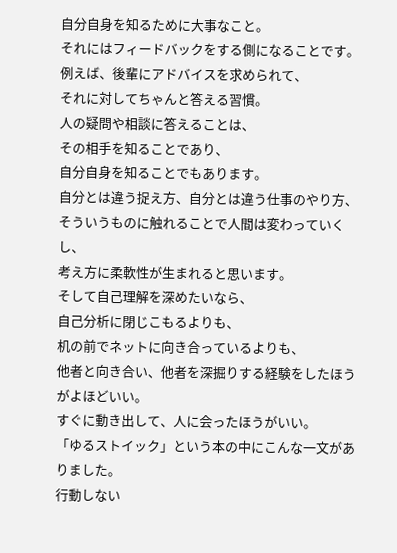自分自身を知るために大事なこと。
それにはフィードバックをする側になることです。
例えば、後輩にアドバイスを求められて、
それに対してちゃんと答える習慣。
人の疑問や相談に答えることは、
その相手を知ることであり、
自分自身を知ることでもあります。
自分とは違う捉え方、自分とは違う仕事のやり方、
そういうものに触れることで人間は変わっていくし、
考え方に柔軟性が生まれると思います。
そして自己理解を深めたいなら、
自己分析に閉じこもるよりも、
机の前でネットに向き合っているよりも、
他者と向き合い、他者を深掘りする経験をしたほうがよほどいい。
すぐに動き出して、人に会ったほうがいい。
「ゆるストイック」という本の中にこんな一文がありました。
行動しない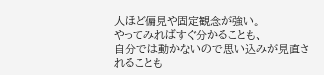人ほど偏見や固定観念が強い。
やってみればすぐ分かることも、
自分では動かないので思い込みが見直されることも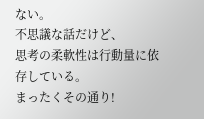ない。
不思議な話だけど、
思考の柔軟性は行動量に依存している。
まったくその通り!